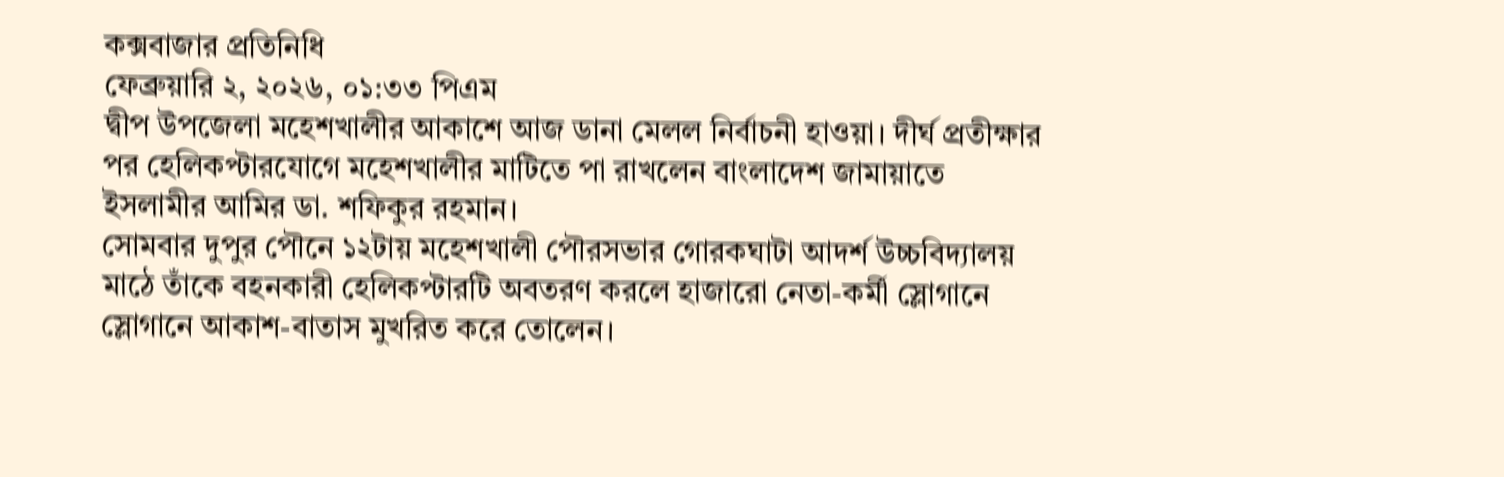কক্সবাজার প্রতিনিধি
ফেব্রুয়ারি ২, ২০২৬, ০১:৩৩ পিএম
দ্বীপ উপজেলা মহেশখালীর আকাশে আজ ডানা মেলল নির্বাচনী হাওয়া। দীর্ঘ প্রতীক্ষার পর হেলিকপ্টারযোগে মহেশখালীর মাটিতে পা রাখলেন বাংলাদেশ জামায়াতে ইসলামীর আমির ডা. শফিকুর রহমান।
সোমবার দুপুর পৌনে ১২টায় মহেশখালী পৌরসভার গোরকঘাটা আদর্শ উচ্চবিদ্যালয় মাঠে তাঁকে বহনকারী হেলিকপ্টারটি অবতরণ করলে হাজারো নেতা-কর্মী স্লোগানে স্লোগানে আকাশ-বাতাস মুখরিত করে তোলেন।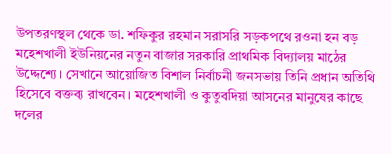উপতরণস্থল থেকে ডা. শফিকুর রহমান সরাসরি সড়কপথে রওনা হন বড় মহেশখালী ইউনিয়নের নতুন বাজার সরকারি প্রাথমিক বিদ্যালয় মাঠের উদ্দেশ্যে। সেখানে আয়োজিত বিশাল নির্বাচনী জনসভায় তিনি প্রধান অতিথি হিসেবে বক্তব্য রাখবেন। মহেশখালী ও কুতুবদিয়া আসনের মানুষের কাছে দলের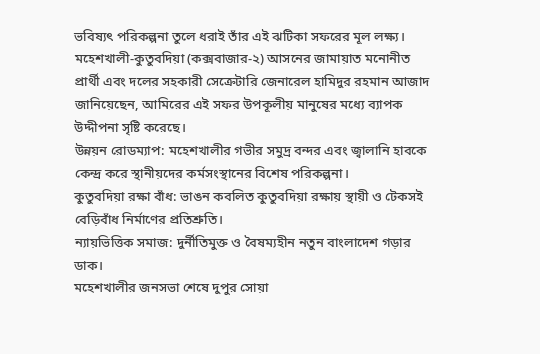ভবিষ্যৎ পরিকল্পনা তুলে ধরাই তাঁর এই ঝটিকা সফরের মূল লক্ষ্য।
মহেশখালী-কুতুবদিয়া (কক্সবাজার-২) আসনের জামায়াত মনোনীত প্রার্থী এবং দলের সহকারী সেক্রেটারি জেনারেল হামিদুর রহমান আজাদ জানিয়েছেন, আমিরের এই সফর উপকূলীয় মানুষের মধ্যে ব্যাপক উদ্দীপনা সৃষ্টি করেছে।
উন্নয়ন রোডম্যাপ: মহেশখালীর গভীর সমুদ্র বন্দর এবং জ্বালানি হাবকে কেন্দ্র করে স্থানীয়দের কর্মসংস্থানের বিশেষ পরিকল্পনা।
কুতুবদিয়া রক্ষা বাঁধ: ভাঙন কবলিত কুতুবদিয়া রক্ষায় স্থায়ী ও টেকসই বেড়িবাঁধ নির্মাণের প্রতিশ্রুতি।
ন্যায়ভিত্তিক সমাজ: দুর্নীতিমুক্ত ও বৈষম্যহীন নতুন বাংলাদেশ গড়ার ডাক।
মহেশখালীর জনসভা শেষে দুপুর সোয়া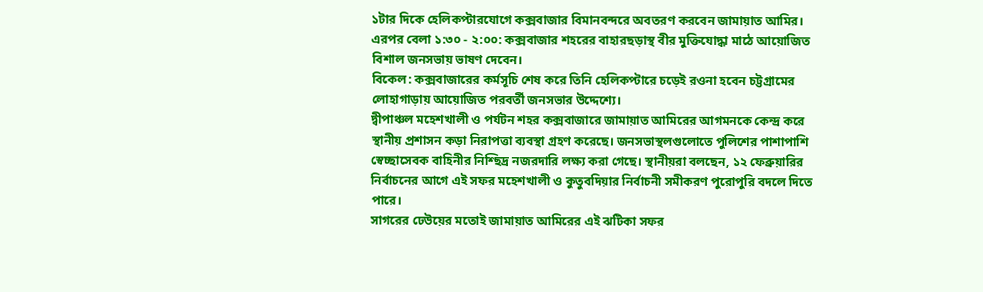১টার দিকে হেলিকপ্টারযোগে কক্সবাজার বিমানবন্দরে অবতরণ করবেন জামায়াত আমির। এরপর বেলা ১:৩০ - ২:০০: কক্সবাজার শহরের বাহারছড়াস্থ বীর মুক্তিযোদ্ধা মাঠে আয়োজিত বিশাল জনসভায় ভাষণ দেবেন।
বিকেল: কক্সবাজারের কর্মসূচি শেষ করে তিনি হেলিকপ্টারে চড়েই রওনা হবেন চট্টগ্রামের লোহাগাড়ায় আয়োজিত পরবর্তী জনসভার উদ্দেশ্যে।
দ্বীপাঞ্চল মহেশখালী ও পর্যটন শহর কক্সবাজারে জামায়াত আমিরের আগমনকে কেন্দ্র করে স্থানীয় প্রশাসন কড়া নিরাপত্তা ব্যবস্থা গ্রহণ করেছে। জনসভাস্থলগুলোতে পুলিশের পাশাপাশি স্বেচ্ছাসেবক বাহিনীর নিশ্ছিদ্র নজরদারি লক্ষ্য করা গেছে। স্থানীয়রা বলছেন, ১২ ফেব্রুয়ারির নির্বাচনের আগে এই সফর মহেশখালী ও কুতুবদিয়ার নির্বাচনী সমীকরণ পুরোপুরি বদলে দিতে পারে।
সাগরের ঢেউয়ের মতোই জামায়াত আমিরের এই ঝটিকা সফর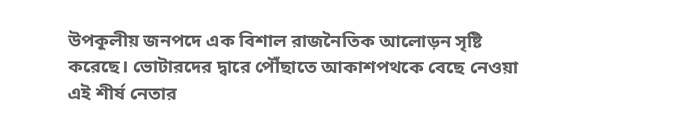উপকূলীয় জনপদে এক বিশাল রাজনৈতিক আলোড়ন সৃষ্টি করেছে। ভোটারদের দ্বারে পৌঁছাতে আকাশপথকে বেছে নেওয়া এই শীর্ষ নেতার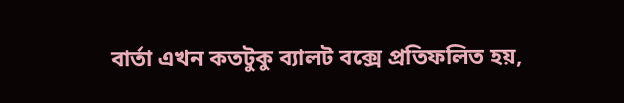বার্তা এখন কতটুকু ব্যালট বক্সে প্রতিফলিত হয়,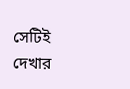সেটিই দেখার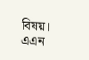বিষয়।
এএন